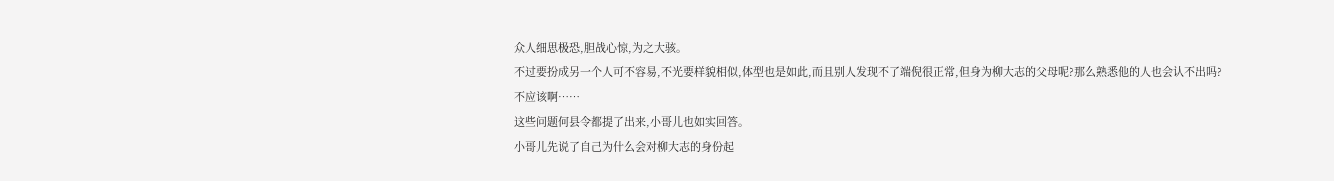众人细思极恐,胆战心惊,为之大骇。
不过要扮成另一个人可不容易,不光要样貌相似,体型也是如此,而且别人发现不了端倪很正常,但身为柳大志的父母呢?那么熟悉他的人也会认不出吗?
不应该啊……
这些问题何县令都提了出来,小哥儿也如实回答。
小哥儿先说了自己为什么会对柳大志的身份起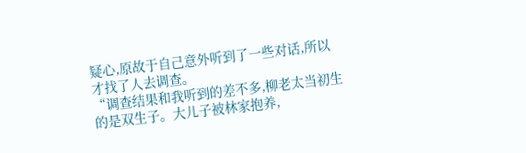疑心,原故于自己意外听到了一些对话,所以才找了人去调查。
“调查结果和我听到的差不多,柳老太当初生的是双生子。大儿子被林家抱养,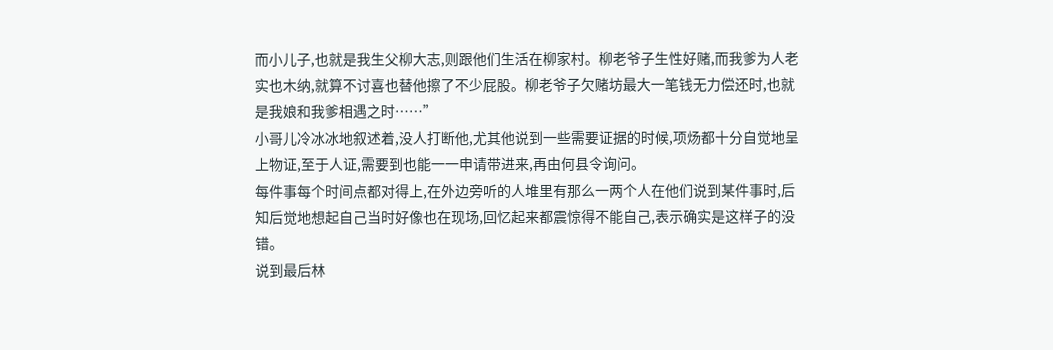而小儿子,也就是我生父柳大志,则跟他们生活在柳家村。柳老爷子生性好赌,而我爹为人老实也木纳,就算不讨喜也替他擦了不少屁股。柳老爷子欠赌坊最大一笔钱无力偿还时,也就是我娘和我爹相遇之时……”
小哥儿冷冰冰地叙述着,没人打断他,尤其他说到一些需要证据的时候,项炀都十分自觉地呈上物证,至于人证,需要到也能一一申请带进来,再由何县令询问。
每件事每个时间点都对得上,在外边旁听的人堆里有那么一两个人在他们说到某件事时,后知后觉地想起自己当时好像也在现场,回忆起来都震惊得不能自己,表示确实是这样子的没错。
说到最后林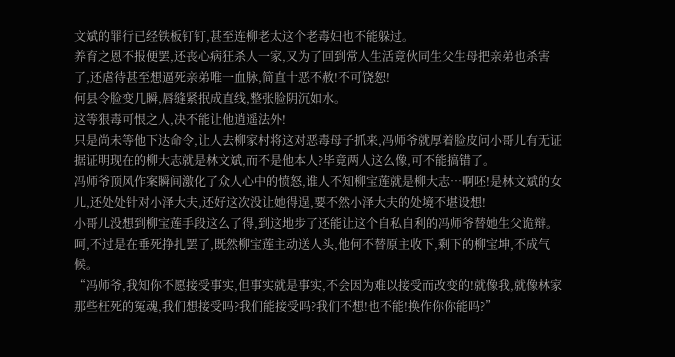文斌的罪行已经铁板钉钉,甚至连柳老太这个老毒妇也不能躲过。
养育之恩不报便罢,还丧心病狂杀人一家,又为了回到常人生活竟伙同生父生母把亲弟也杀害了,还虐待甚至想逼死亲弟唯一血脉,简直十恶不赦!不可饶恕!
何县令脸变几瞬,唇缝紧抿成直线,整张脸阴沉如水。
这等狠毒可恨之人,决不能让他逍遥法外!
只是尚未等他下达命令,让人去柳家村将这对恶毒母子抓来,冯师爷就厚着脸皮问小哥儿有无证据证明现在的柳大志就是林文斌,而不是他本人?毕竟两人这么像,可不能搞错了。
冯师爷顶风作案瞬间激化了众人心中的愤怒,谁人不知柳宝莲就是柳大志…啊呸!是林文斌的女儿,还处处针对小泽大夫,还好这次没让她得逞,要不然小泽大夫的处境不堪设想!
小哥儿没想到柳宝莲手段这么了得,到这地步了还能让这个自私自利的冯师爷替她生父诡辩。
呵,不过是在垂死挣扎罢了,既然柳宝莲主动送人头,他何不替原主收下,剩下的柳宝坤,不成气候。
“冯师爷,我知你不愿接受事实,但事实就是事实,不会因为难以接受而改变的!就像我,就像林家那些枉死的冤魂,我们想接受吗?我们能接受吗?我们不想!也不能!换作你你能吗?”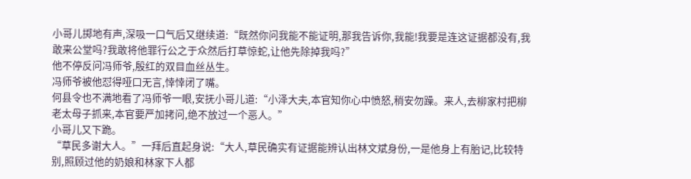小哥儿掷地有声,深吸一口气后又继续道:“既然你问我能不能证明,那我告诉你,我能!我要是连这证据都没有,我敢来公堂吗?我敢将他罪行公之于众然后打草惊蛇,让他先除掉我吗?”
他不停反问冯师爷,殷红的双目血丝丛生。
冯师爷被他怼得哑口无言,悻悻闭了嘴。
何县令也不满地看了冯师爷一眼,安抚小哥儿道:“小泽大夫,本官知你心中愤怒,稍安勿躁。来人,去柳家村把柳老太母子抓来,本官要严加拷问,绝不放过一个恶人。”
小哥儿又下跪。
“草民多谢大人。”一拜后直起身说:“大人,草民确实有证据能辨认出林文斌身份,一是他身上有胎记,比较特别,照顾过他的奶娘和林家下人都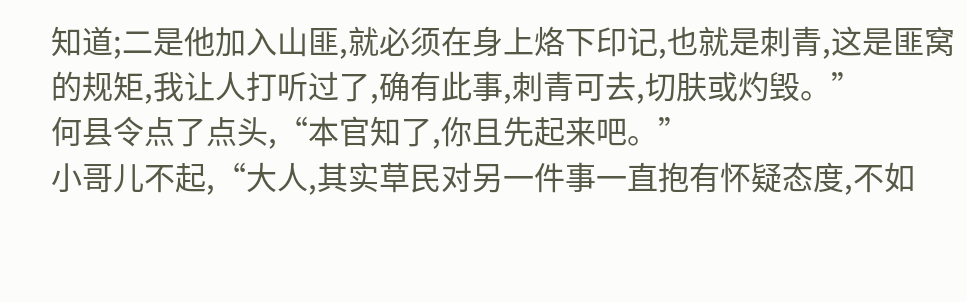知道;二是他加入山匪,就必须在身上烙下印记,也就是刺青,这是匪窝的规矩,我让人打听过了,确有此事,刺青可去,切肤或灼毁。”
何县令点了点头,“本官知了,你且先起来吧。”
小哥儿不起,“大人,其实草民对另一件事一直抱有怀疑态度,不如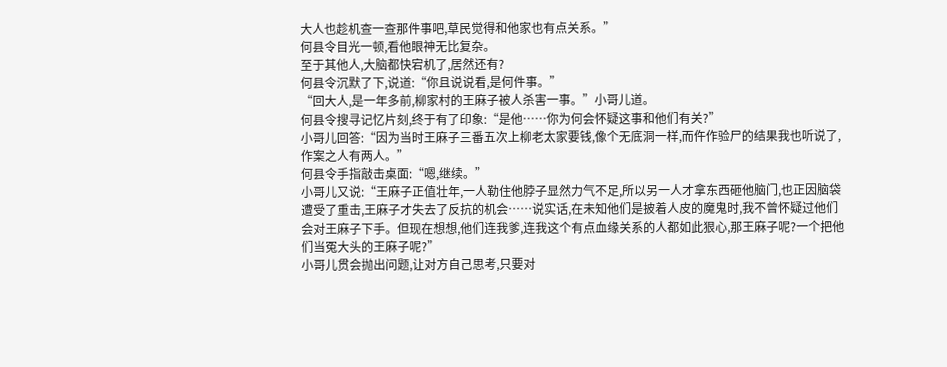大人也趁机查一查那件事吧,草民觉得和他家也有点关系。”
何县令目光一顿,看他眼神无比复杂。
至于其他人,大脑都快宕机了,居然还有?
何县令沉默了下,说道:“你且说说看,是何件事。”
“回大人,是一年多前,柳家村的王麻子被人杀害一事。”小哥儿道。
何县令搜寻记忆片刻,终于有了印象:“是他……你为何会怀疑这事和他们有关?”
小哥儿回答:“因为当时王麻子三番五次上柳老太家要钱,像个无底洞一样,而仵作验尸的结果我也听说了,作案之人有两人。”
何县令手指敲击桌面:“嗯,继续。”
小哥儿又说:“王麻子正值壮年,一人勒住他脖子显然力气不足,所以另一人才拿东西砸他脑门,也正因脑袋遭受了重击,王麻子才失去了反抗的机会……说实话,在未知他们是披着人皮的魔鬼时,我不曾怀疑过他们会对王麻子下手。但现在想想,他们连我爹,连我这个有点血缘关系的人都如此狠心,那王麻子呢?一个把他们当冤大头的王麻子呢?”
小哥儿贯会抛出问题,让对方自己思考,只要对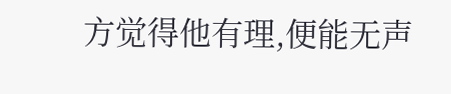方觉得他有理,便能无声